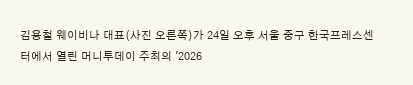김용철 웨이비나 대표(사진 오른쪽)가 24일 오후 서울 중구 한국프레스센터에서 열린 머니투데이 주최의 '2026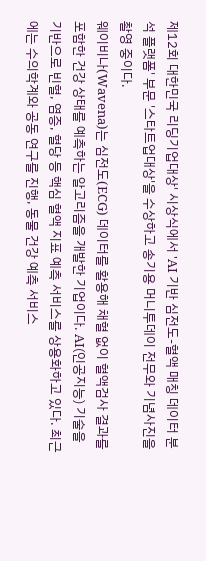제12회 대한민국 리딩기업대상' 시상식에서 'AI 기반 심전도-혈액 매칭 데이터 분석 플랫폼' 부문 '스타트업대상'을 수상하고 송기용 머니투데이 전무와 기념사진을 촬영 중이다.
웨이비나(Wavena)는 심전도(ECG) 데이터를 활용해 채혈 없이 혈액검사 결과를 포함한 건강 상태를 예측하는 알고리즘을 개발한 기업이다. AI(인공지능) 기술을 기반으로 빈혈, 염증, 혈당 등 핵심 혈액 지표 예측 서비스를 상용화하고 있다. 최근에는 수의학계와 공동 연구를 진행, 동물 건강 예측 서비스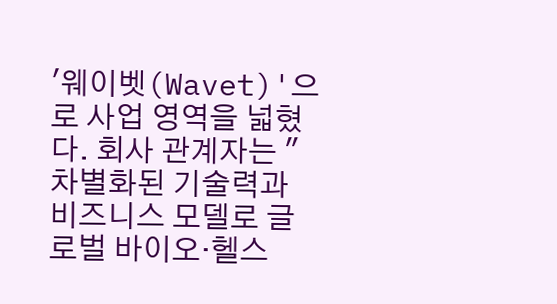'웨이벳(Wavet)'으로 사업 영역을 넓혔다. 회사 관계자는 "차별화된 기술력과 비즈니스 모델로 글로벌 바이오·헬스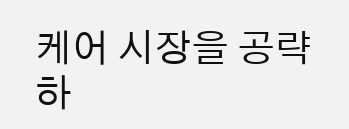케어 시장을 공략하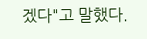겠다"고 말했다.